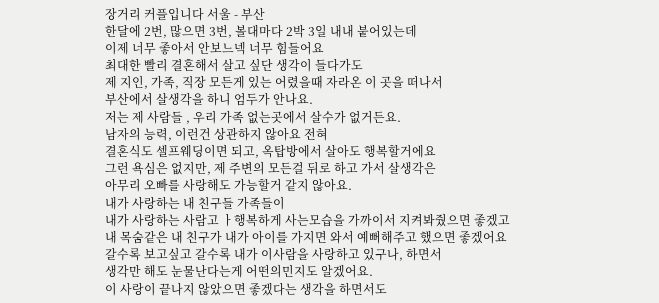장거리 커플입니다 서울 - 부산
한달에 2번, 많으면 3번, 볼대마다 2박 3일 내내 붙어있는데
이제 너무 좋아서 안보느넥 너무 힘들어요
최대한 빨리 결혼해서 살고 싶단 생각이 들다가도
제 지인, 가족, 직장 모든게 있는 어렸을때 자라온 이 곳을 떠나서
부산에서 살생각을 하니 엄두가 안나요.
저는 제 사람들 , 우리 가족 없는곳에서 살수가 없거든요.
남자의 능력, 이런건 상관하지 않아요 전혀
결혼식도 셀프웨딩이면 되고, 옥탑방에서 살아도 행복할거에요
그런 욕심은 없지만, 제 주변의 모든걸 뒤로 하고 가서 살생각은
아무리 오빠를 사랑해도 가능할거 같지 않아요.
내가 사랑하는 내 친구들 가족들이
내가 사랑하는 사람고 ㅏ행복하게 사는모습을 가까이서 지켜봐줬으면 좋겠고
내 목숨같은 내 친구가 내가 아이를 가지면 와서 예뻐해주고 했으면 좋겠어요
갈수록 보고싶고 갈수록 내가 이사람을 사랑하고 있구나, 하면서
생각만 해도 눈물난다는게 어떤의민지도 알겠어요.
이 사랑이 끝나지 않았으면 좋겠다는 생각을 하면서도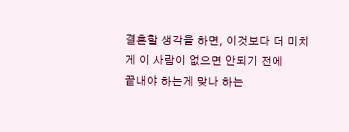결혼할 생각을 하면, 이것보다 더 미치게 이 사람이 없으면 안되기 전에
끝내야 하는게 맞나 하는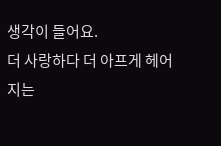생각이 들어요.
더 사랑하다 더 아프게 헤어지는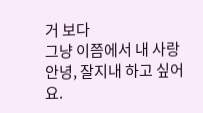거 보다
그냥 이쯤에서 내 사랑안녕, 잘지내 하고 싶어요.